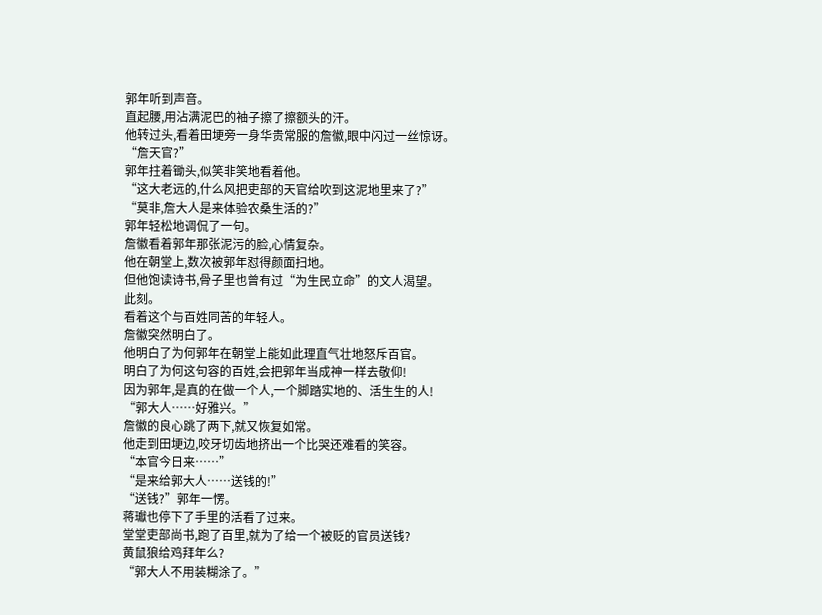郭年听到声音。
直起腰,用沾满泥巴的袖子擦了擦额头的汗。
他转过头,看着田埂旁一身华贵常服的詹徽,眼中闪过一丝惊讶。
“詹天官?”
郭年拄着锄头,似笑非笑地看着他。
“这大老远的,什么风把吏部的天官给吹到这泥地里来了?”
“莫非,詹大人是来体验农桑生活的?”
郭年轻松地调侃了一句。
詹徽看着郭年那张泥污的脸,心情复杂。
他在朝堂上,数次被郭年怼得颜面扫地。
但他饱读诗书,骨子里也曾有过“为生民立命”的文人渴望。
此刻。
看着这个与百姓同苦的年轻人。
詹徽突然明白了。
他明白了为何郭年在朝堂上能如此理直气壮地怒斥百官。
明白了为何这句容的百姓,会把郭年当成神一样去敬仰!
因为郭年,是真的在做一个人,一个脚踏实地的、活生生的人!
“郭大人……好雅兴。”
詹徽的良心跳了两下,就又恢复如常。
他走到田埂边,咬牙切齿地挤出一个比哭还难看的笑容。
“本官今日来……”
“是来给郭大人……送钱的!”
“送钱?”郭年一愣。
蒋瓛也停下了手里的活看了过来。
堂堂吏部尚书,跑了百里,就为了给一个被贬的官员送钱?
黄鼠狼给鸡拜年么?
“郭大人不用装糊涂了。”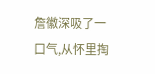詹徽深吸了一口气,从怀里掏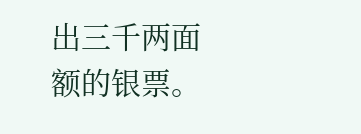出三千两面额的银票。